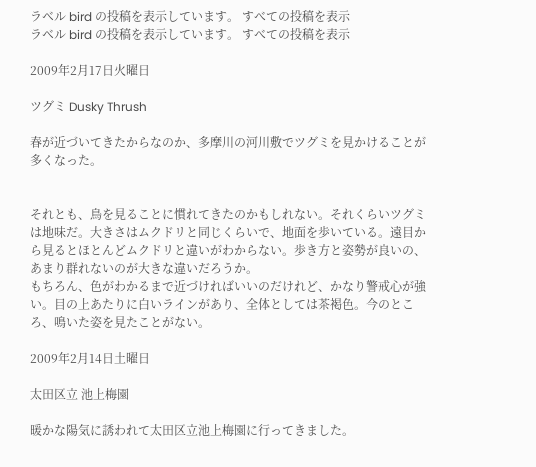ラベル bird の投稿を表示しています。 すべての投稿を表示
ラベル bird の投稿を表示しています。 すべての投稿を表示

2009年2月17日火曜日

ツグミ Dusky Thrush

春が近づいてきたからなのか、多摩川の河川敷でツグミを見かけることが多くなった。


それとも、鳥を見ることに慣れてきたのかもしれない。それくらいツグミは地味だ。大きさはムクドリと同じくらいで、地面を歩いている。遠目から見るとほとんどムクドリと違いがわからない。歩き方と姿勢が良いの、あまり群れないのが大きな違いだろうか。
もちろん、色がわかるまで近づければいいのだけれど、かなり警戒心が強い。目の上あたりに白いラインがあり、全体としては茶褐色。今のところ、鳴いた姿を見たことがない。

2009年2月14日土曜日

太田区立 池上梅園

暖かな陽気に誘われて太田区立池上梅園に行ってきました。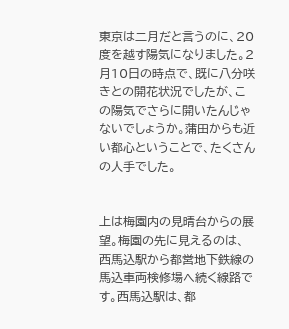東京は二月だと言うのに、20度を越す陽気になりました。2月10日の時点で、既に八分咲きとの開花状況でしたが、この陽気でさらに開いたんじゃないでしょうか。蒲田からも近い都心ということで、たくさんの人手でした。


上は梅園内の見晴台からの展望。梅園の先に見えるのは、西馬込駅から都営地下鉄線の馬込車両検修場へ続く線路です。西馬込駅は、都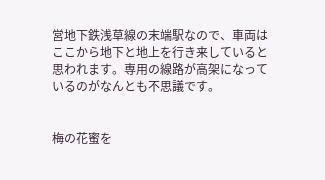営地下鉄浅草線の末端駅なので、車両はここから地下と地上を行き来していると思われます。専用の線路が高架になっているのがなんとも不思議です。


梅の花蜜を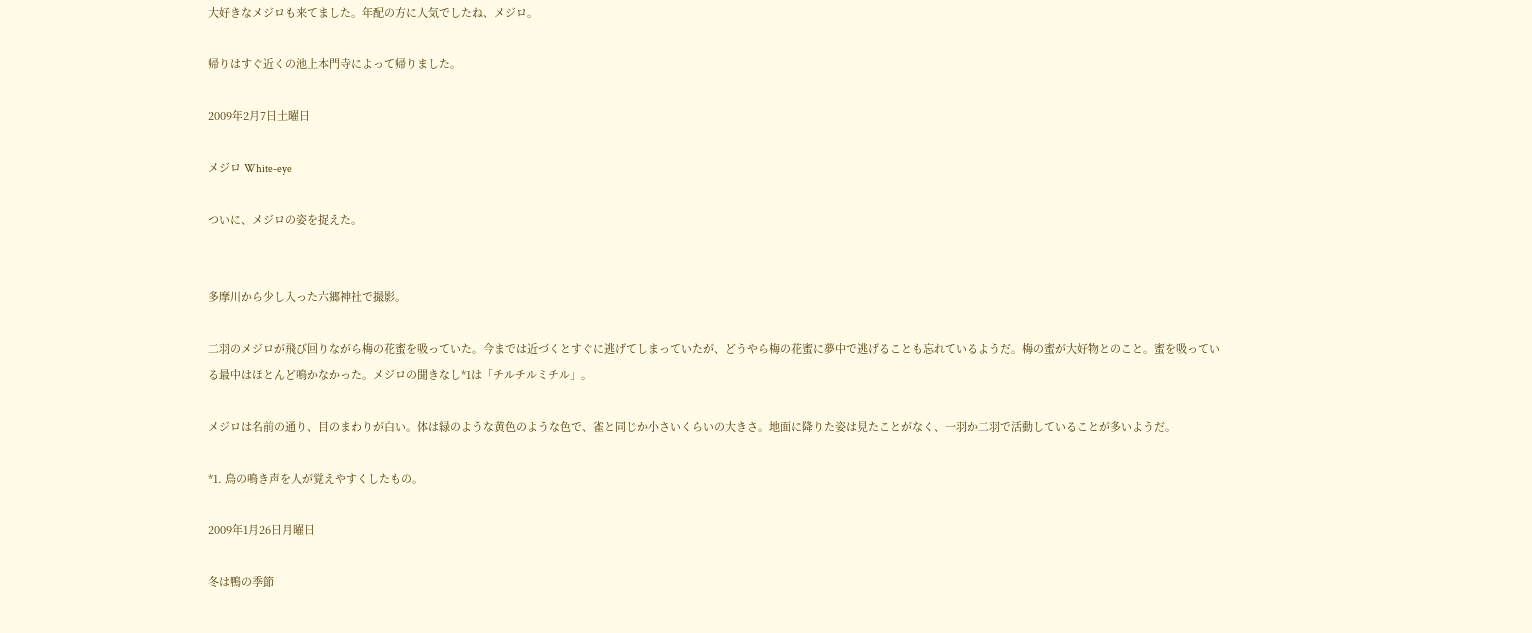大好きなメジロも来てました。年配の方に人気でしたね、メジロ。

帰りはすぐ近くの池上本門寺によって帰りました。

2009年2月7日土曜日

メジロ White-eye

ついに、メジロの姿を捉えた。


多摩川から少し入った六郷神社で撮影。

二羽のメジロが飛び回りながら梅の花蜜を吸っていた。今までは近づくとすぐに逃げてしまっていたが、どうやら梅の花蜜に夢中で逃げることも忘れているようだ。梅の蜜が大好物とのこと。蜜を吸っている最中はほとんど鳴かなかった。メジロの聞きなし*1は「チルチルミチル」。

メジロは名前の通り、目のまわりが白い。体は緑のような黄色のような色で、雀と同じか小さいくらいの大きさ。地面に降りた姿は見たことがなく、一羽か二羽で活動していることが多いようだ。

*1. 鳥の鳴き声を人が覚えやすくしたもの。

2009年1月26日月曜日

冬は鴨の季節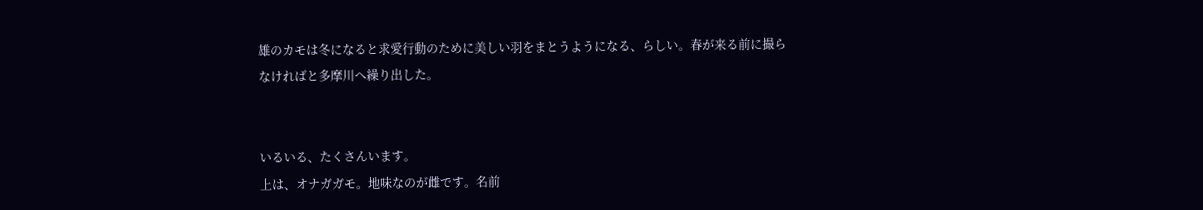雄のカモは冬になると求愛行動のために美しい羽をまとうようになる、らしい。春が来る前に撮らなければと多摩川へ繰り出した。


いるいる、たくさんいます。
上は、オナガガモ。地味なのが雌です。名前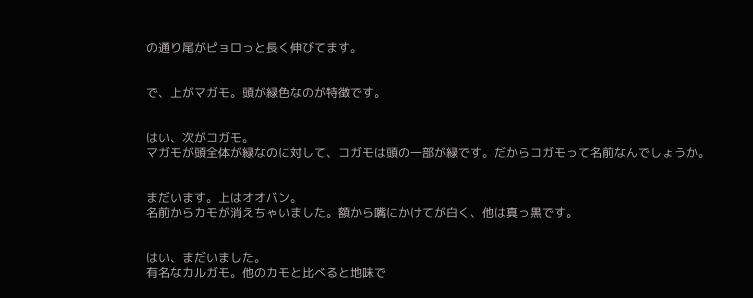の通り尾がピョロっと長く伸びてます。


で、上がマガモ。頭が緑色なのが特徴です。


はい、次がコガモ。
マガモが頭全体が緑なのに対して、コガモは頭の一部が緑です。だからコガモって名前なんでしょうか。


まだいます。上はオオバン。
名前からカモが消えちゃいました。額から嘴にかけてが白く、他は真っ黒です。


はい、まだいました。
有名なカルガモ。他のカモと比べると地味で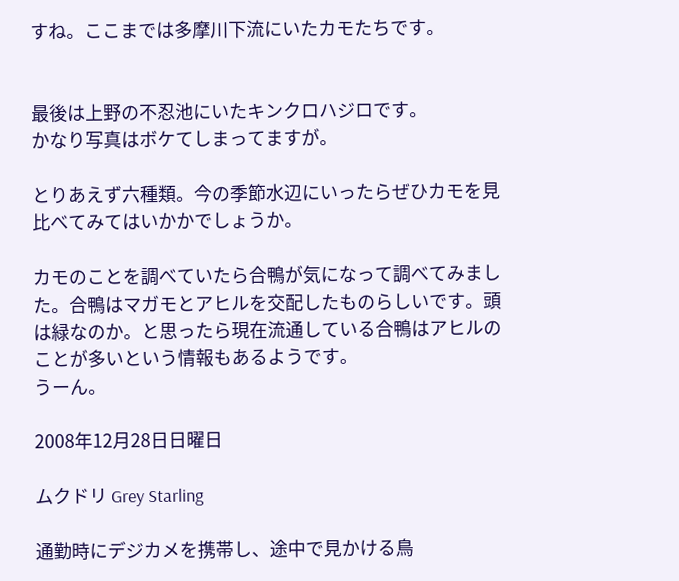すね。ここまでは多摩川下流にいたカモたちです。


最後は上野の不忍池にいたキンクロハジロです。
かなり写真はボケてしまってますが。

とりあえず六種類。今の季節水辺にいったらぜひカモを見比べてみてはいかかでしょうか。

カモのことを調べていたら合鴨が気になって調べてみました。合鴨はマガモとアヒルを交配したものらしいです。頭は緑なのか。と思ったら現在流通している合鴨はアヒルのことが多いという情報もあるようです。
うーん。

2008年12月28日日曜日

ムクドリ Grey Starling

通勤時にデジカメを携帯し、途中で見かける鳥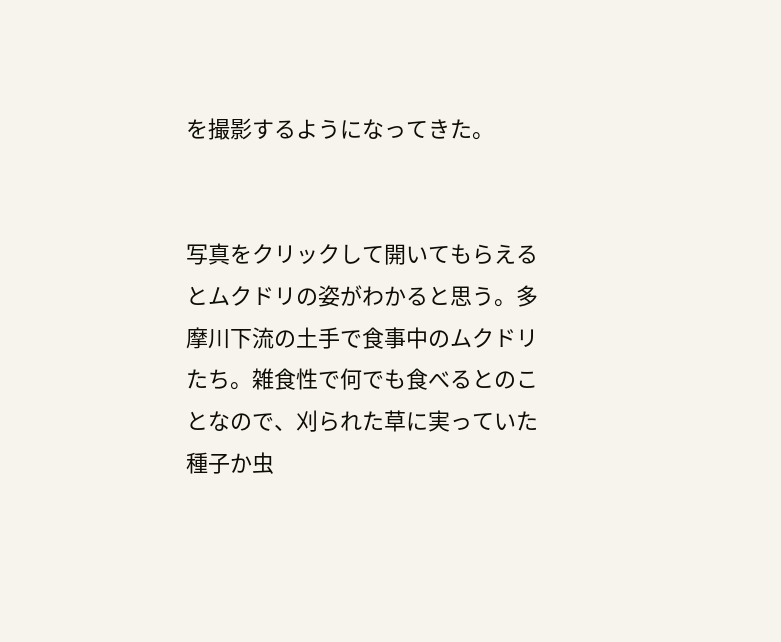を撮影するようになってきた。


写真をクリックして開いてもらえるとムクドリの姿がわかると思う。多摩川下流の土手で食事中のムクドリたち。雑食性で何でも食べるとのことなので、刈られた草に実っていた種子か虫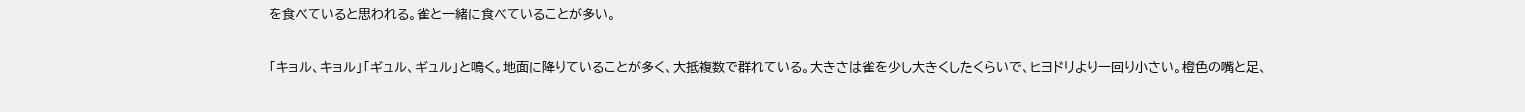を食べていると思われる。雀と一緒に食べていることが多い。

「キョル、キョル」「ギュル、ギュル」と鳴く。地面に降りていることが多く、大抵複数で群れている。大きさは雀を少し大きくしたくらいで、ヒヨドリより一回り小さい。橙色の嘴と足、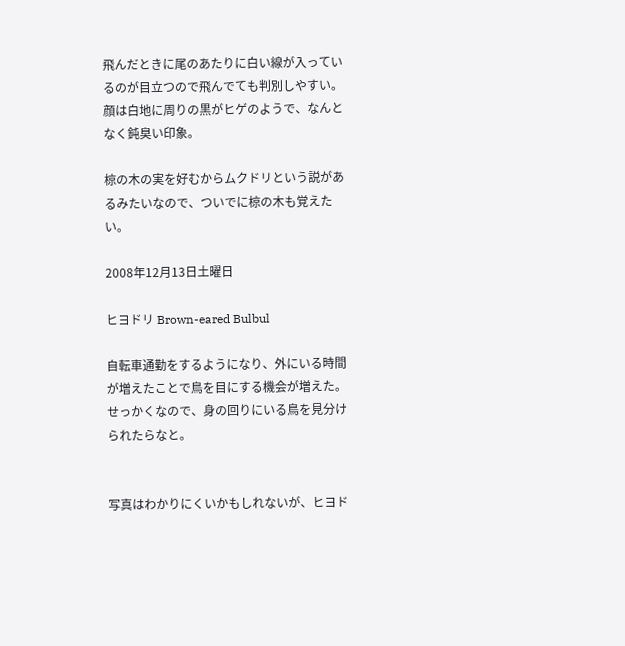飛んだときに尾のあたりに白い線が入っているのが目立つので飛んでても判別しやすい。顔は白地に周りの黒がヒゲのようで、なんとなく鈍臭い印象。

椋の木の実を好むからムクドリという説があるみたいなので、ついでに椋の木も覚えたい。

2008年12月13日土曜日

ヒヨドリ Brown-eared Bulbul

自転車通勤をするようになり、外にいる時間が増えたことで鳥を目にする機会が増えた。せっかくなので、身の回りにいる鳥を見分けられたらなと。


写真はわかりにくいかもしれないが、ヒヨド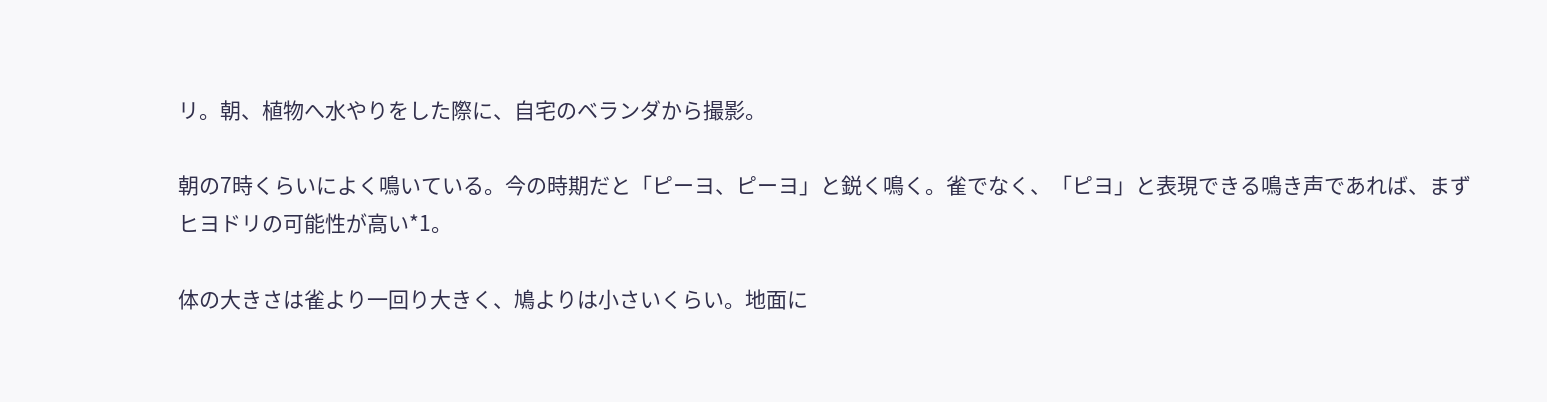リ。朝、植物へ水やりをした際に、自宅のベランダから撮影。

朝の7時くらいによく鳴いている。今の時期だと「ピーヨ、ピーヨ」と鋭く鳴く。雀でなく、「ピヨ」と表現できる鳴き声であれば、まずヒヨドリの可能性が高い*1。

体の大きさは雀より一回り大きく、鳩よりは小さいくらい。地面に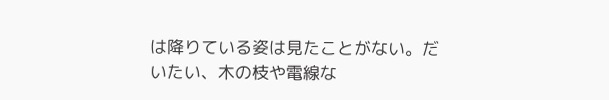は降りている姿は見たことがない。だいたい、木の枝や電線な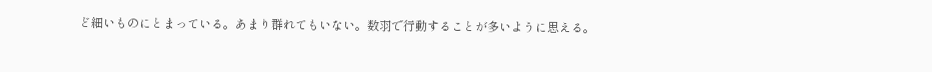ど細いものにとまっている。あまり群れてもいない。数羽で行動することが多いように思える。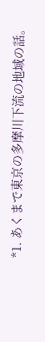*1. あくまで東京の多摩川下流の地域の話。